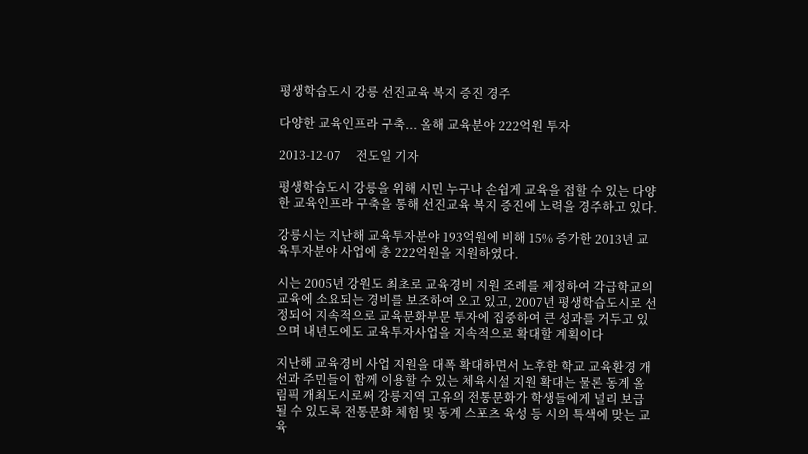평생학습도시 강릉 선진교육 복지 증진 경주

다양한 교육인프라 구축... 올해 교육분야 222억원 투자

2013-12-07     전도일 기자

평생학습도시 강릉을 위해 시민 누구나 손쉽게 교육을 접할 수 있는 다양한 교육인프라 구축을 통해 선진교육 복지 증진에 노력을 경주하고 있다.

강릉시는 지난해 교육투자분야 193억원에 비해 15% 증가한 2013년 교육투자분야 사업에 총 222억원을 지원하였다.

시는 2005년 강원도 최초로 교육경비 지원 조례를 제정하여 각급학교의 교육에 소요되는 경비를 보조하여 오고 있고, 2007년 평생학습도시로 선정되어 지속적으로 교육문화부문 투자에 집중하여 큰 성과를 거두고 있으며 내년도에도 교육투자사업을 지속적으로 확대할 계획이다

지난해 교육경비 사업 지원을 대폭 확대하면서 노후한 학교 교육환경 개선과 주민들이 함께 이용할 수 있는 체육시설 지원 확대는 물론 동계 올림픽 개최도시로써 강릉지역 고유의 전통문화가 학생들에게 널리 보급될 수 있도록 전통문화 체험 및 동계 스포츠 육성 등 시의 특색에 맞는 교육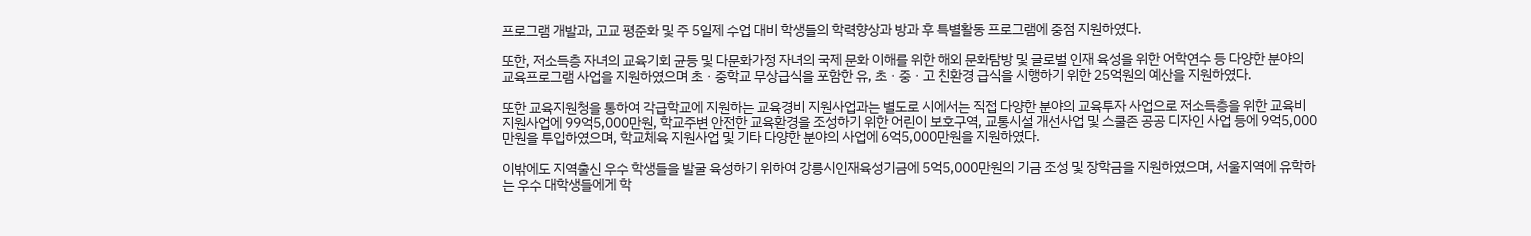프로그램 개발과, 고교 평준화 및 주 5일제 수업 대비 학생들의 학력향상과 방과 후 특별활동 프로그램에 중점 지원하였다.

또한, 저소득층 자녀의 교육기회 균등 및 다문화가정 자녀의 국제 문화 이해를 위한 해외 문화탐방 및 글로벌 인재 육성을 위한 어학연수 등 다양한 분야의 교육프로그램 사업을 지원하였으며 초ㆍ중학교 무상급식을 포함한 유, 초ㆍ중ㆍ고 친환경 급식을 시행하기 위한 25억원의 예산을 지원하였다.

또한 교육지원청을 통하여 각급학교에 지원하는 교육경비 지원사업과는 별도로 시에서는 직접 다양한 분야의 교육투자 사업으로 저소득층을 위한 교육비 지원사업에 99억5,000만원, 학교주변 안전한 교육환경을 조성하기 위한 어린이 보호구역, 교통시설 개선사업 및 스쿨존 공공 디자인 사업 등에 9억5,000만원을 투입하였으며, 학교체육 지원사업 및 기타 다양한 분야의 사업에 6억5,000만원을 지원하였다.

이밖에도 지역출신 우수 학생들을 발굴 육성하기 위하여 강릉시인재육성기금에 5억5,000만원의 기금 조성 및 장학금을 지원하였으며, 서울지역에 유학하는 우수 대학생들에게 학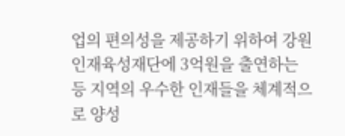업의 편의성을 제공하기 위하여 강원인재육성재단에 3억원을 출연하는 등 지역의 우수한 인재들을 체계적으로 양성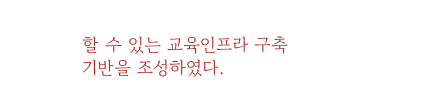할 수 있는 교육인프라 구축기반을 조성하였다.